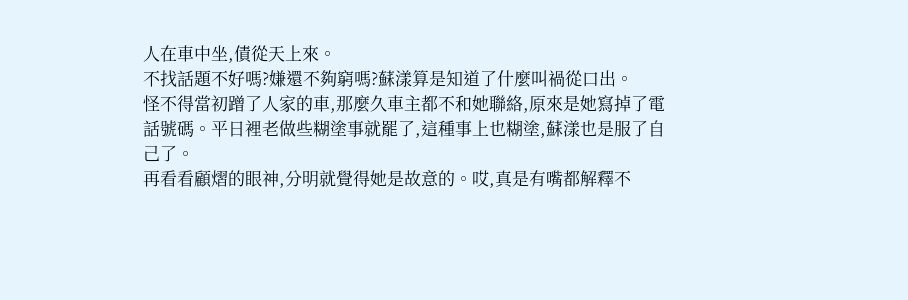人在車中坐,債從天上來。
不找話題不好嗎?嫌還不夠窮嗎?蘇漾算是知道了什麼叫禍從口出。
怪不得當初蹭了人家的車,那麼久車主都不和她聯絡,原來是她寫掉了電話號碼。平日裡老做些糊塗事就罷了,這種事上也糊塗,蘇漾也是服了自己了。
再看看顧熠的眼神,分明就覺得她是故意的。哎,真是有嘴都解釋不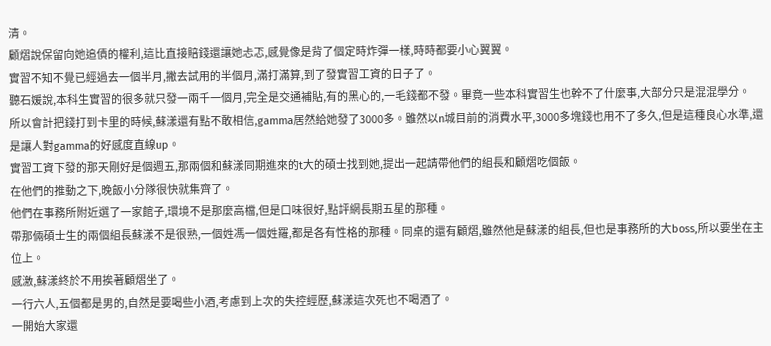清。
顧熠說保留向她追債的權利,這比直接賠錢還讓她忐忑,感覺像是背了個定時炸彈一樣,時時都要小心翼翼。
實習不知不覺已經過去一個半月,撇去試用的半個月,滿打滿算,到了發實習工資的日子了。
聽石媛說,本科生實習的很多就只發一兩千一個月,完全是交通補貼,有的黑心的,一毛錢都不發。畢竟一些本科實習生也幹不了什麼事,大部分只是混混學分。
所以會計把錢打到卡里的時候,蘇漾還有點不敢相信,gamma居然給她發了3000多。雖然以n城目前的消費水平,3000多塊錢也用不了多久,但是這種良心水準,還是讓人對gamma的好感度直線up。
實習工資下發的那天剛好是個週五,那兩個和蘇漾同期進來的t大的碩士找到她,提出一起請帶他們的組長和顧熠吃個飯。
在他們的推動之下,晚飯小分隊很快就集齊了。
他們在事務所附近選了一家館子,環境不是那麼高檔,但是口味很好,點評網長期五星的那種。
帶那倆碩士生的兩個組長蘇漾不是很熟,一個姓馮一個姓羅,都是各有性格的那種。同桌的還有顧熠,雖然他是蘇漾的組長,但也是事務所的大boss,所以要坐在主位上。
感激,蘇漾終於不用挨著顧熠坐了。
一行六人,五個都是男的,自然是要喝些小酒,考慮到上次的失控經歷,蘇漾這次死也不喝酒了。
一開始大家還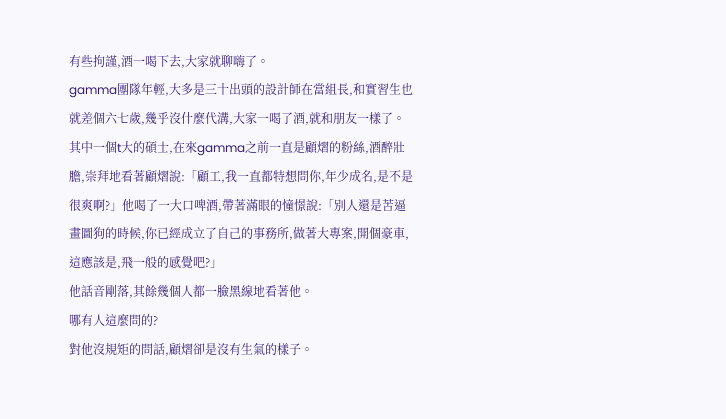有些拘謹,酒一喝下去,大家就聊嗨了。
gamma團隊年輕,大多是三十出頭的設計師在當組長,和實習生也就差個六七歲,幾乎沒什麼代溝,大家一喝了酒,就和朋友一樣了。
其中一個t大的碩士,在來gamma之前一直是顧熠的粉絲,酒醉壯膽,崇拜地看著顧熠說:「顧工,我一直都特想問你,年少成名,是不是很爽啊?」他喝了一大口啤酒,帶著滿眼的憧憬說:「別人還是苦逼畫圖狗的時候,你已經成立了自己的事務所,做著大專案,開個豪車,這應該是,飛一般的感覺吧?」
他話音剛落,其餘幾個人都一臉黑線地看著他。
哪有人這麼問的?
對他沒規矩的問話,顧熠卻是沒有生氣的樣子。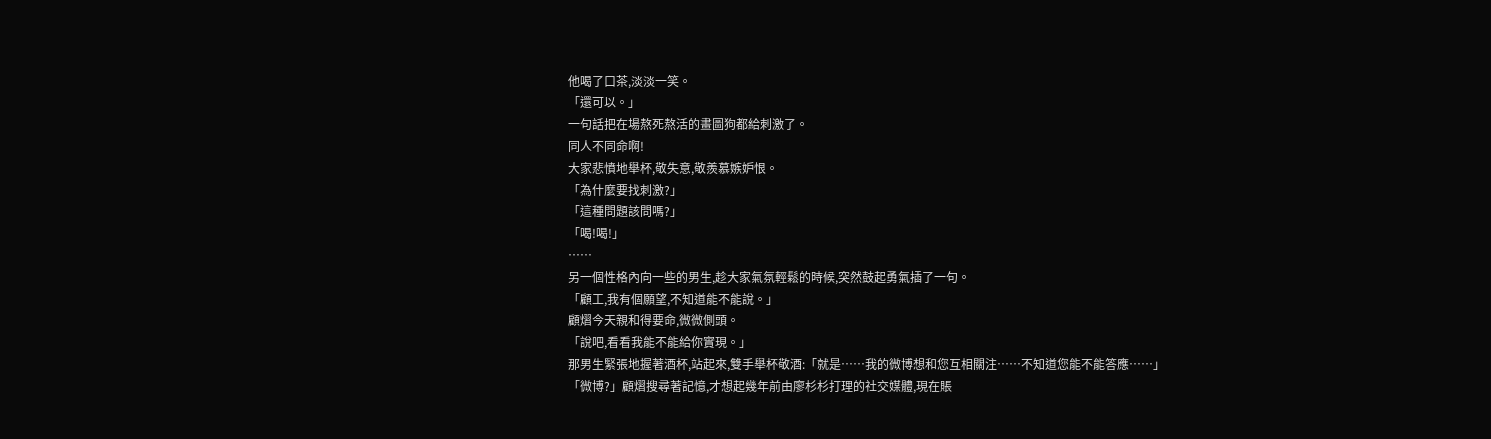他喝了口茶,淡淡一笑。
「還可以。」
一句話把在場熬死熬活的畫圖狗都給刺激了。
同人不同命啊!
大家悲憤地舉杯,敬失意,敬羨慕嫉妒恨。
「為什麼要找刺激?」
「這種問題該問嗎?」
「喝!喝!」
……
另一個性格內向一些的男生,趁大家氣氛輕鬆的時候,突然鼓起勇氣插了一句。
「顧工,我有個願望,不知道能不能說。」
顧熠今天親和得要命,微微側頭。
「說吧,看看我能不能給你實現。」
那男生緊張地握著酒杯,站起來,雙手舉杯敬酒:「就是……我的微博想和您互相關注……不知道您能不能答應……」
「微博?」顧熠搜尋著記憶,才想起幾年前由廖杉杉打理的社交媒體,現在賬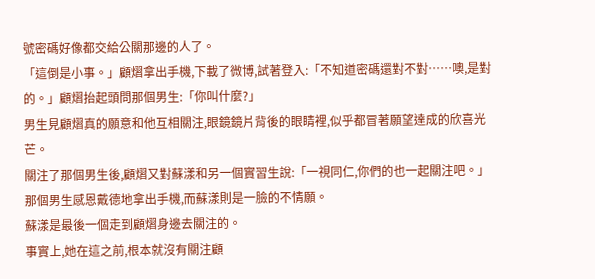號密碼好像都交給公關那邊的人了。
「這倒是小事。」顧熠拿出手機,下載了微博,試著登入:「不知道密碼還對不對……噢,是對的。」顧熠抬起頭問那個男生:「你叫什麼?」
男生見顧熠真的願意和他互相關注,眼鏡鏡片背後的眼睛裡,似乎都冒著願望達成的欣喜光芒。
關注了那個男生後,顧熠又對蘇漾和另一個實習生說:「一視同仁,你們的也一起關注吧。」
那個男生感恩戴德地拿出手機,而蘇漾則是一臉的不情願。
蘇漾是最後一個走到顧熠身邊去關注的。
事實上,她在這之前,根本就沒有關注顧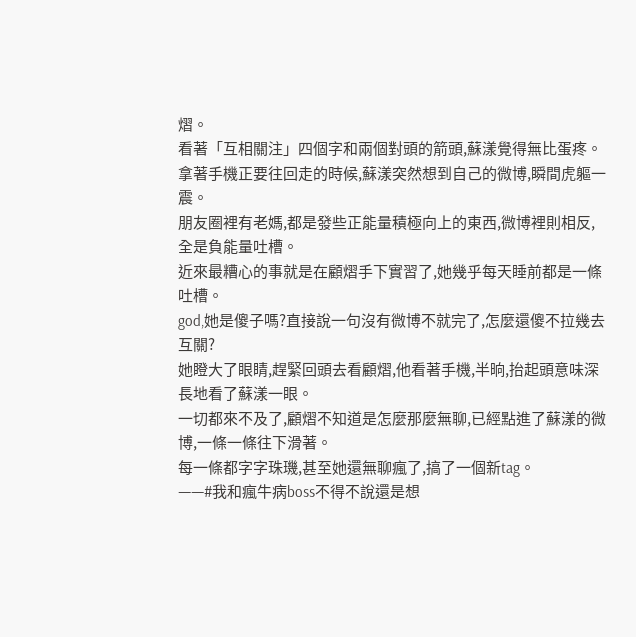熠。
看著「互相關注」四個字和兩個對頭的箭頭,蘇漾覺得無比蛋疼。
拿著手機正要往回走的時候,蘇漾突然想到自己的微博,瞬間虎軀一震。
朋友圈裡有老媽,都是發些正能量積極向上的東西,微博裡則相反,全是負能量吐槽。
近來最糟心的事就是在顧熠手下實習了,她幾乎每天睡前都是一條吐槽。
god,她是傻子嗎?直接說一句沒有微博不就完了,怎麼還傻不拉幾去互關?
她瞪大了眼睛,趕緊回頭去看顧熠,他看著手機,半晌,抬起頭意味深長地看了蘇漾一眼。
一切都來不及了,顧熠不知道是怎麼那麼無聊,已經點進了蘇漾的微博,一條一條往下滑著。
每一條都字字珠璣,甚至她還無聊瘋了,搞了一個新tag。
——#我和瘋牛病boss不得不說還是想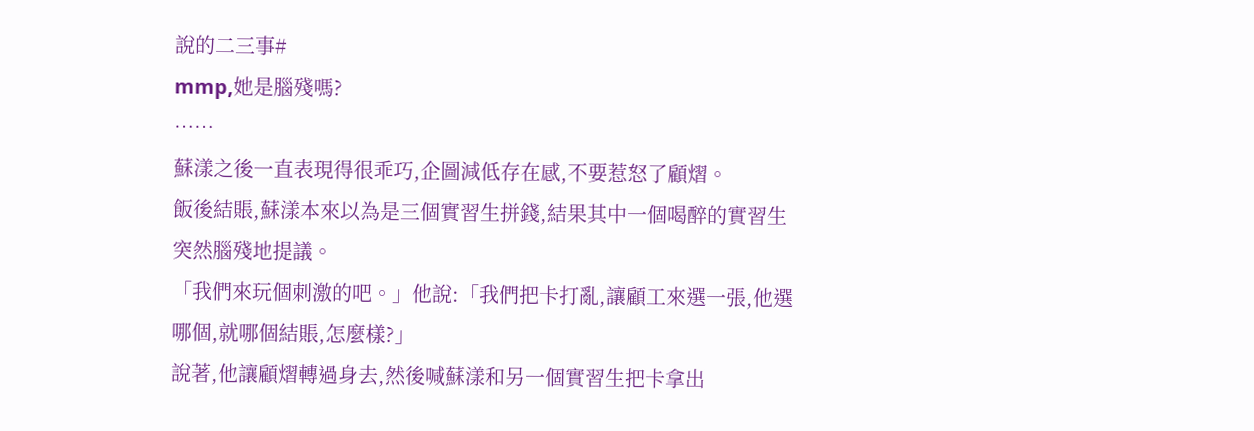說的二三事#
mmp,她是腦殘嗎?
……
蘇漾之後一直表現得很乖巧,企圖減低存在感,不要惹怒了顧熠。
飯後結賬,蘇漾本來以為是三個實習生拼錢,結果其中一個喝醉的實習生突然腦殘地提議。
「我們來玩個刺激的吧。」他說:「我們把卡打亂,讓顧工來選一張,他選哪個,就哪個結賬,怎麼樣?」
說著,他讓顧熠轉過身去,然後喊蘇漾和另一個實習生把卡拿出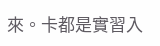來。卡都是實習入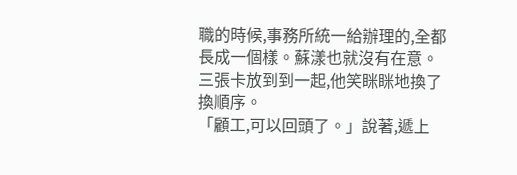職的時候,事務所統一給辦理的,全都長成一個樣。蘇漾也就沒有在意。
三張卡放到到一起,他笑眯眯地換了換順序。
「顧工,可以回頭了。」說著,遞上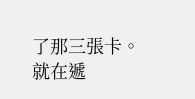了那三張卡。
就在遞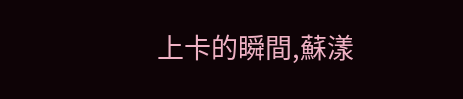上卡的瞬間,蘇漾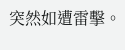突然如遭雷擊。